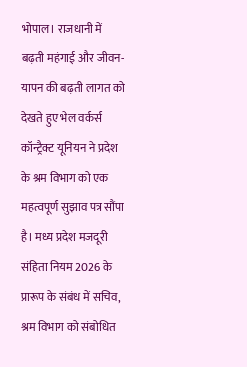भोपाल। राजधानी में बढ़ती महंगाई और जीवन-यापन की बढ़ती लागत को देखते हुए भेल वर्कर्स कॉन्ट्रैक्ट यूनियन ने प्रदेश के श्रम विभाग को एक महत्वपूर्ण सुझाव पत्र सौंपा है। मध्य प्रदेश मजदूरी संहिता नियम 2026 के प्रारूप के संबंध में सचिव, श्रम विभाग को संबोधित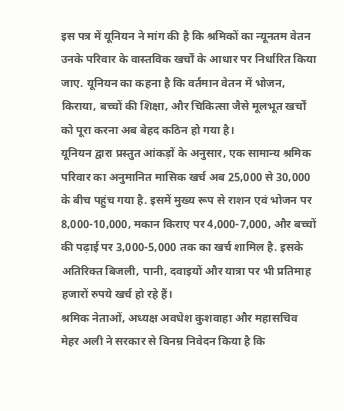इस पत्र में यूनियन ने मांग की है कि श्रमिकों का न्यूनतम वेतन उनके परिवार के वास्तविक खर्चों के आधार पर निर्धारित किया जाए. यूनियन का कहना है कि वर्तमान वेतन में भोजन, किराया, बच्चों की शिक्षा, और चिकित्सा जैसे मूलभूत खर्चों को पूरा करना अब बेहद कठिन हो गया है।
यूनियन द्वारा प्रस्तुत आंकड़ों के अनुसार, एक सामान्य श्रमिक परिवार का अनुमानित मासिक खर्च अब 25,000 से 30,000 के बीच पहुंच गया है. इसमें मुख्य रूप से राशन एवं भोजन पर 8,000-10,000, मकान किराए पर 4,000-7,000, और बच्चों की पढ़ाई पर 3,000-5,000 तक का खर्च शामिल है. इसके अतिरिक्त बिजली, पानी, दवाइयों और यात्रा पर भी प्रतिमाह हजारों रुपये खर्च हो रहे हैं।
श्रमिक नेताओं, अध्यक्ष अवधेश कुशवाहा और महासचिव मेहर अली ने सरकार से विनम्र निवेदन किया है कि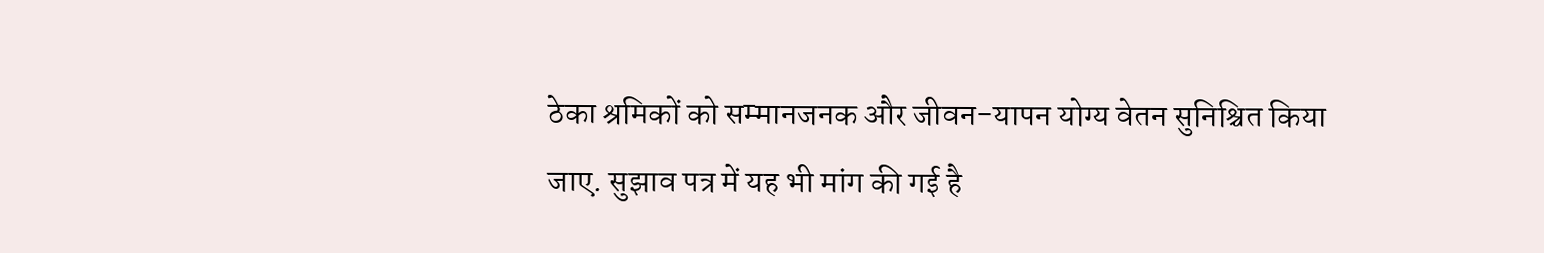ठेका श्रमिकों को सम्मानजनक और जीवन-यापन योग्य वेतन सुनिश्चित किया जाए. सुझाव पत्र में यह भी मांग की गई है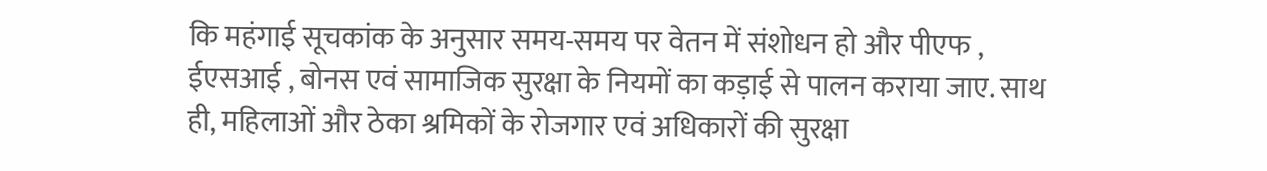कि महंगाई सूचकांक के अनुसार समय-समय पर वेतन में संशोधन हो और पीएफ , ईएसआई , बोनस एवं सामाजिक सुरक्षा के नियमों का कड़ाई से पालन कराया जाए. साथ ही, महिलाओं और ठेका श्रमिकों के रोजगार एवं अधिकारों की सुरक्षा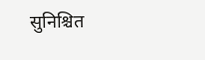सुनिश्चित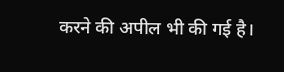करने की अपील भी की गई है।